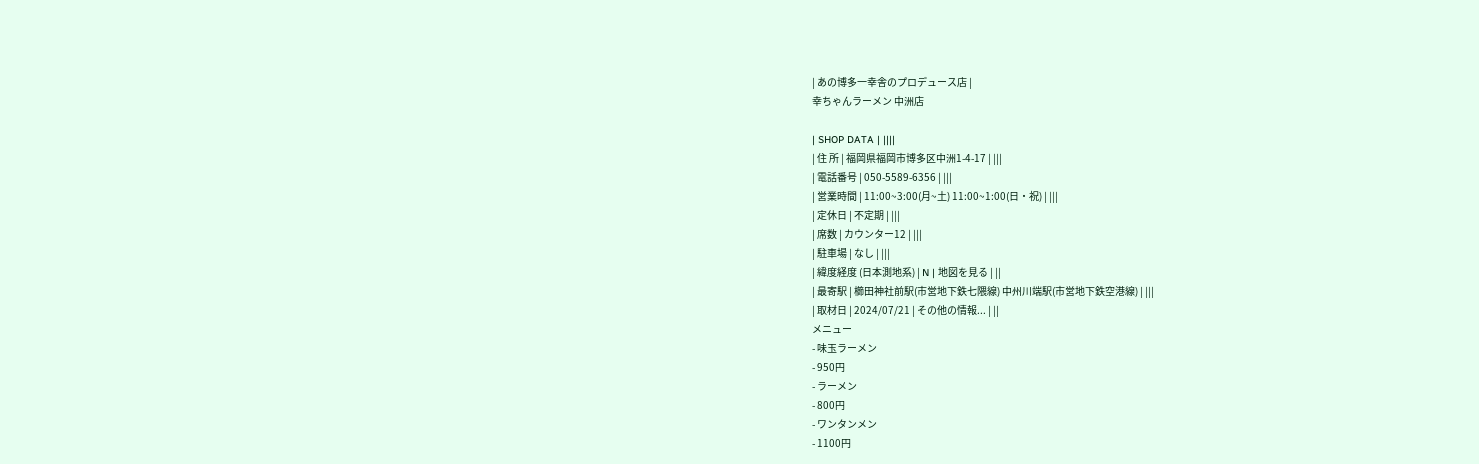| あの博多一幸舎のプロデュース店 |
幸ちゃんラーメン 中洲店

| SHOP DATA | ||||
| 住 所 | 福岡県福岡市博多区中洲1-4-17 | |||
| 電話番号 | 050-5589-6356 | |||
| 営業時間 | 11:00~3:00(月~土) 11:00~1:00(日・祝) | |||
| 定休日 | 不定期 | |||
| 席数 | カウンター12 | |||
| 駐車場 | なし | |||
| 緯度経度 (日本測地系) | N | 地図を見る | ||
| 最寄駅 | 櫛田神社前駅(市営地下鉄七隈線) 中州川端駅(市営地下鉄空港線) | |||
| 取材日 | 2024/07/21 | その他の情報... | ||
メニュー
- 味玉ラーメン
- 950円
- ラーメン
- 800円
- ワンタンメン
- 1100円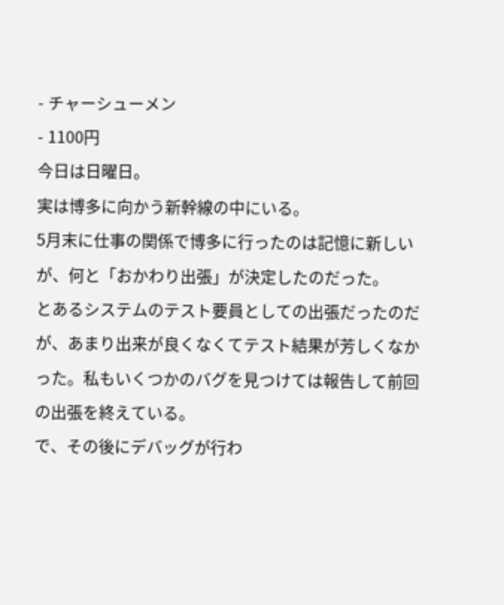- チャーシューメン
- 1100円
今日は日曜日。
実は博多に向かう新幹線の中にいる。
5月末に仕事の関係で博多に行ったのは記憶に新しいが、何と「おかわり出張」が決定したのだった。
とあるシステムのテスト要員としての出張だったのだが、あまり出来が良くなくてテスト結果が芳しくなかった。私もいくつかのバグを見つけては報告して前回の出張を終えている。
で、その後にデバッグが行わ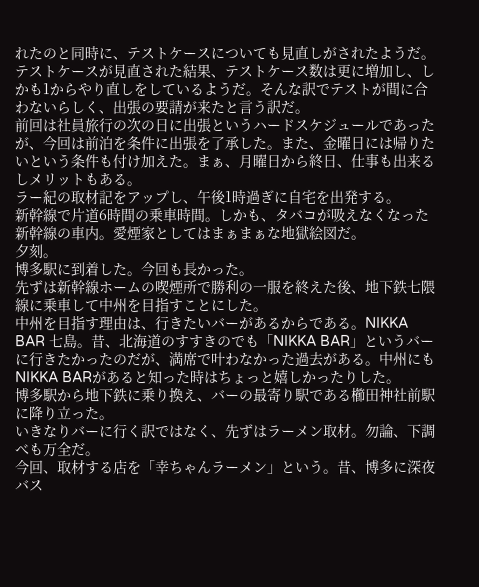れたのと同時に、テストケースについても見直しがされたようだ。テストケースが見直された結果、テストケース数は更に増加し、しかも1からやり直しをしているようだ。そんな訳でテストが間に合わないらしく、出張の要請が来たと言う訳だ。
前回は社員旅行の次の日に出張というハードスケジュールであったが、今回は前泊を条件に出張を了承した。また、金曜日には帰りたいという条件も付け加えた。まぁ、月曜日から終日、仕事も出来るしメリットもある。
ラー紀の取材記をアップし、午後1時過ぎに自宅を出発する。
新幹線で片道6時間の乗車時間。しかも、タバコが吸えなくなった新幹線の車内。愛煙家としてはまぁまぁな地獄絵図だ。
夕刻。
博多駅に到着した。今回も長かった。
先ずは新幹線ホームの喫煙所で勝利の一服を終えた後、地下鉄七隈線に乗車して中州を目指すことにした。
中州を目指す理由は、行きたいバーがあるからである。NIKKA BAR 七島。昔、北海道のすすきのでも「NIKKA BAR」というバーに行きたかったのだが、満席で叶わなかった過去がある。中州にもNIKKA BARがあると知った時はちょっと嬉しかったりした。
博多駅から地下鉄に乗り換え、バーの最寄り駅である櫛田神社前駅に降り立った。
いきなりバーに行く訳ではなく、先ずはラーメン取材。勿論、下調べも万全だ。
今回、取材する店を「幸ちゃんラーメン」という。昔、博多に深夜バス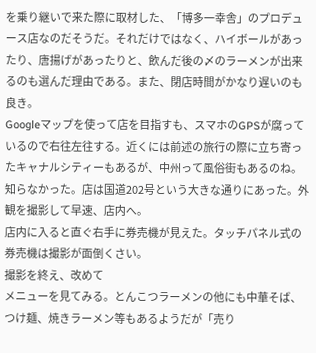を乗り継いで来た際に取材した、「博多一幸舎」のプロデュース店なのだそうだ。それだけではなく、ハイボールがあったり、唐揚げがあったりと、飲んだ後の〆のラーメンが出来るのも選んだ理由である。また、閉店時間がかなり遅いのも良き。
Googleマップを使って店を目指すも、スマホのGPSが腐っているので右往左往する。近くには前述の旅行の際に立ち寄ったキャナルシティーもあるが、中州って風俗街もあるのね。知らなかった。店は国道202号という大きな通りにあった。外観を撮影して早速、店内へ。
店内に入ると直ぐ右手に券売機が見えた。タッチパネル式の券売機は撮影が面倒くさい。
撮影を終え、改めて
メニューを見てみる。とんこつラーメンの他にも中華そば、つけ麺、焼きラーメン等もあるようだが「売り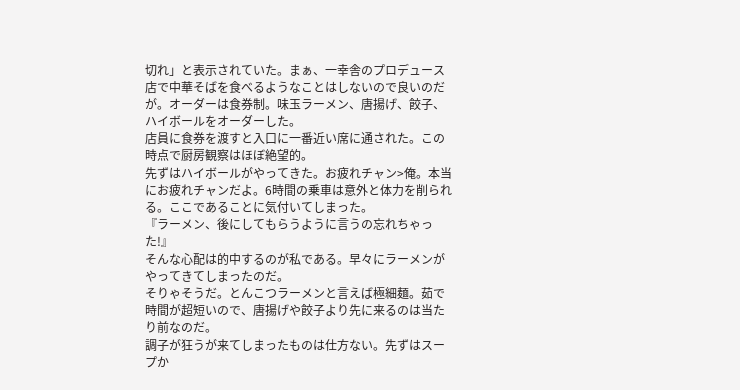切れ」と表示されていた。まぁ、一幸舎のプロデュース店で中華そばを食べるようなことはしないので良いのだが。オーダーは食券制。味玉ラーメン、唐揚げ、餃子、ハイボールをオーダーした。
店員に食券を渡すと入口に一番近い席に通された。この時点で厨房観察はほぼ絶望的。
先ずはハイボールがやってきた。お疲れチャン>俺。本当にお疲れチャンだよ。6時間の乗車は意外と体力を削られる。ここであることに気付いてしまった。
『ラーメン、後にしてもらうように言うの忘れちゃった!』
そんな心配は的中するのが私である。早々にラーメンがやってきてしまったのだ。
そりゃそうだ。とんこつラーメンと言えば極細麺。茹で時間が超短いので、唐揚げや餃子より先に来るのは当たり前なのだ。
調子が狂うが来てしまったものは仕方ない。先ずはスープか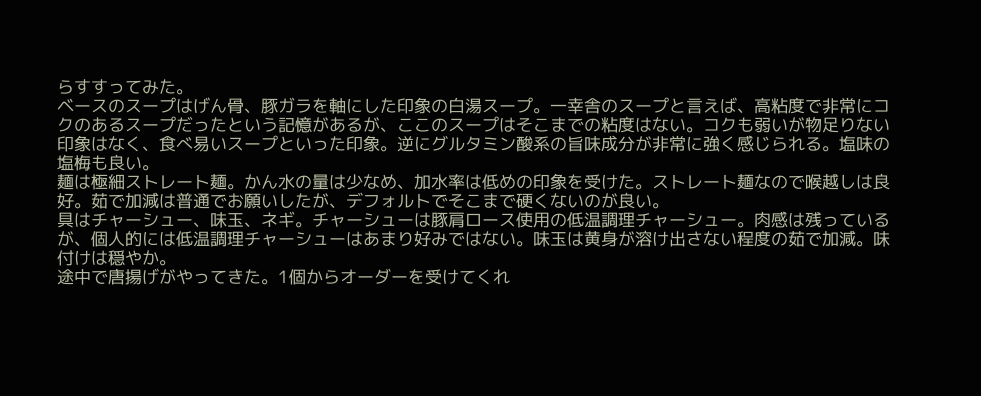らすすってみた。
ベースのスープはげん骨、豚ガラを軸にした印象の白湯スープ。一幸舎のスープと言えば、高粘度で非常にコクのあるスープだったという記憶があるが、ここのスープはそこまでの粘度はない。コクも弱いが物足りない印象はなく、食べ易いスープといった印象。逆にグルタミン酸系の旨味成分が非常に強く感じられる。塩味の塩梅も良い。
麺は極細ストレート麺。かん水の量は少なめ、加水率は低めの印象を受けた。ストレート麺なので喉越しは良好。茹で加減は普通でお願いしたが、デフォルトでそこまで硬くないのが良い。
具はチャーシュー、味玉、ネギ。チャーシューは豚肩ロース使用の低温調理チャーシュー。肉感は残っているが、個人的には低温調理チャーシューはあまり好みではない。味玉は黄身が溶け出さない程度の茹で加減。味付けは穏やか。
途中で唐揚げがやってきた。1個からオーダーを受けてくれ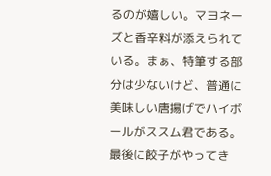るのが嬉しい。マヨネーズと香辛料が添えられている。まぁ、特筆する部分は少ないけど、普通に美味しい唐揚げでハイボールがススム君である。
最後に餃子がやってき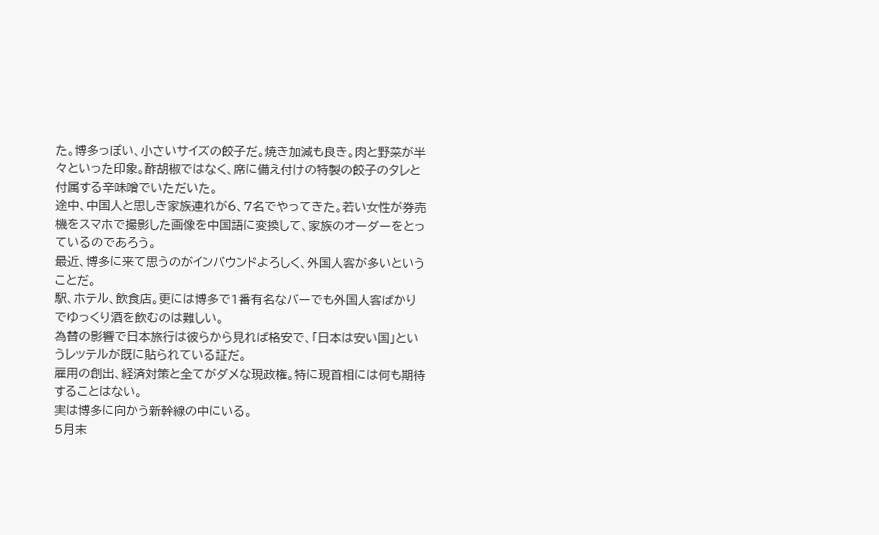た。博多っぽい、小さいサイズの餃子だ。焼き加減も良き。肉と野菜が半々といった印象。酢胡椒ではなく、席に備え付けの特製の餃子のタレと付属する辛味噌でいただいた。
途中、中国人と思しき家族連れが6、7名でやってきた。若い女性が券売機をスマホで撮影した画像を中国語に変換して、家族のオーダーをとっているのであろう。
最近、博多に来て思うのがインバウンドよろしく、外国人客が多いということだ。
駅、ホテル、飲食店。更には博多で1番有名なバーでも外国人客ばかりでゆっくり酒を飲むのは難しい。
為替の影響で日本旅行は彼らから見れば格安で、「日本は安い国」というレッテルが既に貼られている証だ。
雇用の創出、経済対策と全てがダメな現政権。特に現首相には何も期待することはない。
実は博多に向かう新幹線の中にいる。
5月末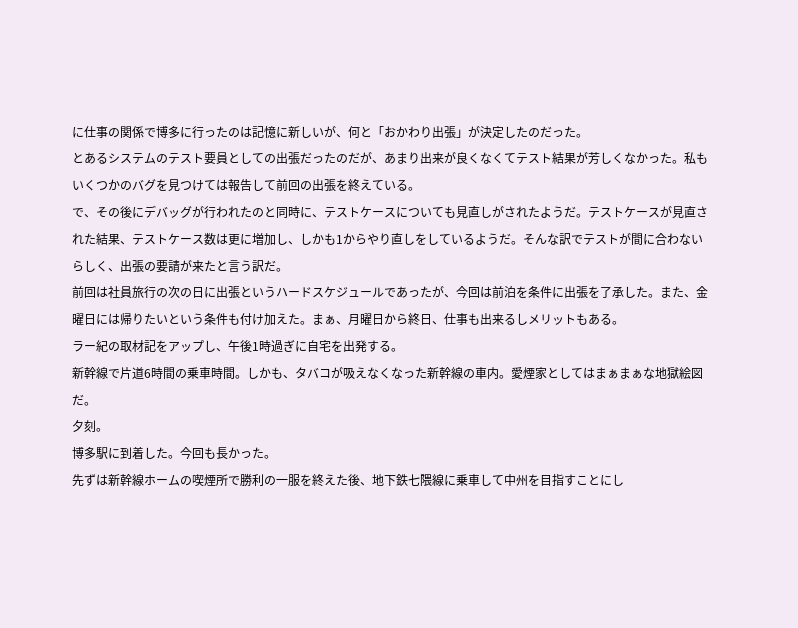に仕事の関係で博多に行ったのは記憶に新しいが、何と「おかわり出張」が決定したのだった。
とあるシステムのテスト要員としての出張だったのだが、あまり出来が良くなくてテスト結果が芳しくなかった。私もいくつかのバグを見つけては報告して前回の出張を終えている。
で、その後にデバッグが行われたのと同時に、テストケースについても見直しがされたようだ。テストケースが見直された結果、テストケース数は更に増加し、しかも1からやり直しをしているようだ。そんな訳でテストが間に合わないらしく、出張の要請が来たと言う訳だ。
前回は社員旅行の次の日に出張というハードスケジュールであったが、今回は前泊を条件に出張を了承した。また、金曜日には帰りたいという条件も付け加えた。まぁ、月曜日から終日、仕事も出来るしメリットもある。
ラー紀の取材記をアップし、午後1時過ぎに自宅を出発する。
新幹線で片道6時間の乗車時間。しかも、タバコが吸えなくなった新幹線の車内。愛煙家としてはまぁまぁな地獄絵図だ。
夕刻。
博多駅に到着した。今回も長かった。
先ずは新幹線ホームの喫煙所で勝利の一服を終えた後、地下鉄七隈線に乗車して中州を目指すことにし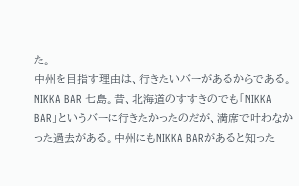た。
中州を目指す理由は、行きたいバーがあるからである。NIKKA BAR 七島。昔、北海道のすすきのでも「NIKKA BAR」というバーに行きたかったのだが、満席で叶わなかった過去がある。中州にもNIKKA BARがあると知った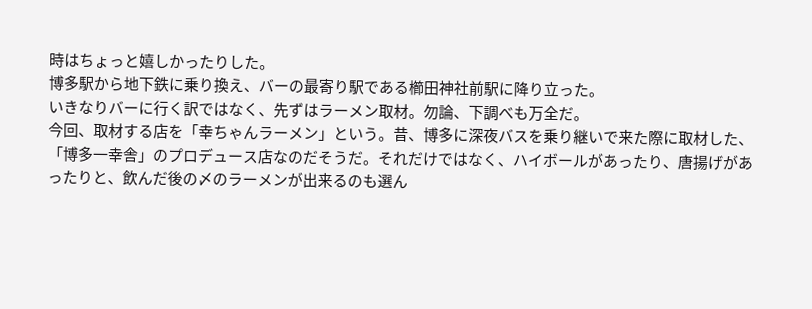時はちょっと嬉しかったりした。
博多駅から地下鉄に乗り換え、バーの最寄り駅である櫛田神社前駅に降り立った。
いきなりバーに行く訳ではなく、先ずはラーメン取材。勿論、下調べも万全だ。
今回、取材する店を「幸ちゃんラーメン」という。昔、博多に深夜バスを乗り継いで来た際に取材した、「博多一幸舎」のプロデュース店なのだそうだ。それだけではなく、ハイボールがあったり、唐揚げがあったりと、飲んだ後の〆のラーメンが出来るのも選ん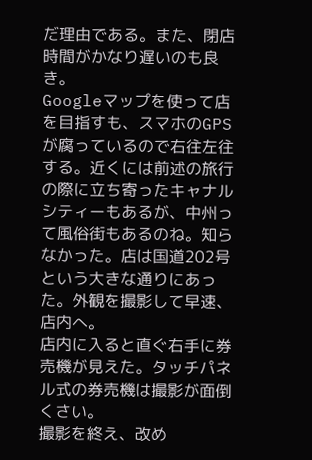だ理由である。また、閉店時間がかなり遅いのも良き。
Googleマップを使って店を目指すも、スマホのGPSが腐っているので右往左往する。近くには前述の旅行の際に立ち寄ったキャナルシティーもあるが、中州って風俗街もあるのね。知らなかった。店は国道202号という大きな通りにあった。外観を撮影して早速、店内へ。
店内に入ると直ぐ右手に券売機が見えた。タッチパネル式の券売機は撮影が面倒くさい。
撮影を終え、改め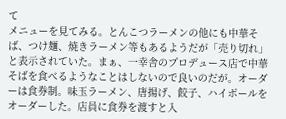て
メニューを見てみる。とんこつラーメンの他にも中華そば、つけ麺、焼きラーメン等もあるようだが「売り切れ」と表示されていた。まぁ、一幸舎のプロデュース店で中華そばを食べるようなことはしないので良いのだが。オーダーは食券制。味玉ラーメン、唐揚げ、餃子、ハイボールをオーダーした。店員に食券を渡すと入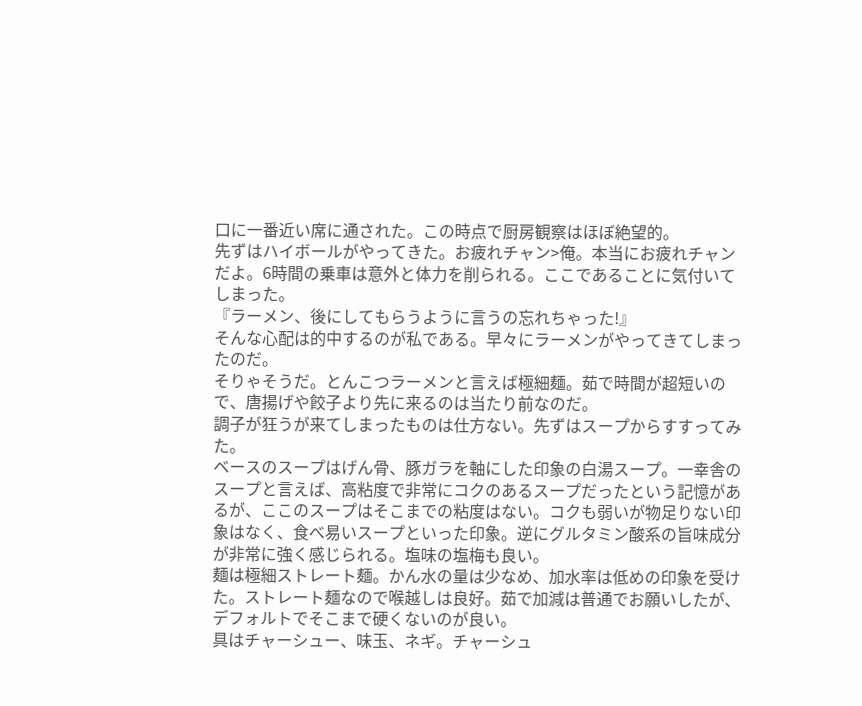口に一番近い席に通された。この時点で厨房観察はほぼ絶望的。
先ずはハイボールがやってきた。お疲れチャン>俺。本当にお疲れチャンだよ。6時間の乗車は意外と体力を削られる。ここであることに気付いてしまった。
『ラーメン、後にしてもらうように言うの忘れちゃった!』
そんな心配は的中するのが私である。早々にラーメンがやってきてしまったのだ。
そりゃそうだ。とんこつラーメンと言えば極細麺。茹で時間が超短いので、唐揚げや餃子より先に来るのは当たり前なのだ。
調子が狂うが来てしまったものは仕方ない。先ずはスープからすすってみた。
ベースのスープはげん骨、豚ガラを軸にした印象の白湯スープ。一幸舎のスープと言えば、高粘度で非常にコクのあるスープだったという記憶があるが、ここのスープはそこまでの粘度はない。コクも弱いが物足りない印象はなく、食べ易いスープといった印象。逆にグルタミン酸系の旨味成分が非常に強く感じられる。塩味の塩梅も良い。
麺は極細ストレート麺。かん水の量は少なめ、加水率は低めの印象を受けた。ストレート麺なので喉越しは良好。茹で加減は普通でお願いしたが、デフォルトでそこまで硬くないのが良い。
具はチャーシュー、味玉、ネギ。チャーシュ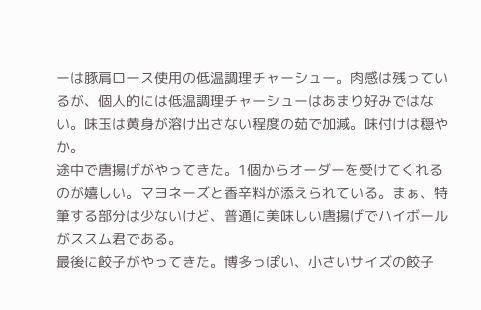ーは豚肩ロース使用の低温調理チャーシュー。肉感は残っているが、個人的には低温調理チャーシューはあまり好みではない。味玉は黄身が溶け出さない程度の茹で加減。味付けは穏やか。
途中で唐揚げがやってきた。1個からオーダーを受けてくれるのが嬉しい。マヨネーズと香辛料が添えられている。まぁ、特筆する部分は少ないけど、普通に美味しい唐揚げでハイボールがススム君である。
最後に餃子がやってきた。博多っぽい、小さいサイズの餃子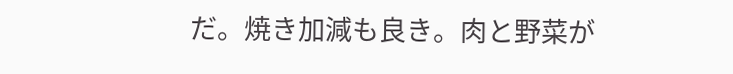だ。焼き加減も良き。肉と野菜が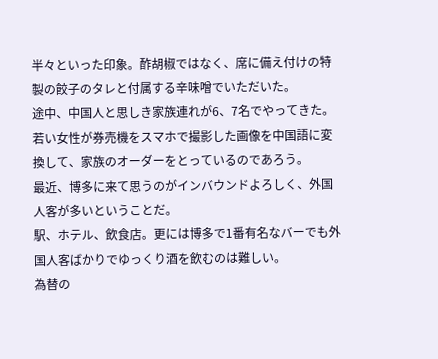半々といった印象。酢胡椒ではなく、席に備え付けの特製の餃子のタレと付属する辛味噌でいただいた。
途中、中国人と思しき家族連れが6、7名でやってきた。若い女性が券売機をスマホで撮影した画像を中国語に変換して、家族のオーダーをとっているのであろう。
最近、博多に来て思うのがインバウンドよろしく、外国人客が多いということだ。
駅、ホテル、飲食店。更には博多で1番有名なバーでも外国人客ばかりでゆっくり酒を飲むのは難しい。
為替の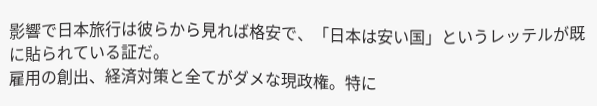影響で日本旅行は彼らから見れば格安で、「日本は安い国」というレッテルが既に貼られている証だ。
雇用の創出、経済対策と全てがダメな現政権。特に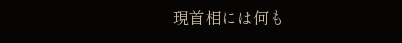現首相には何も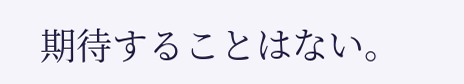期待することはない。